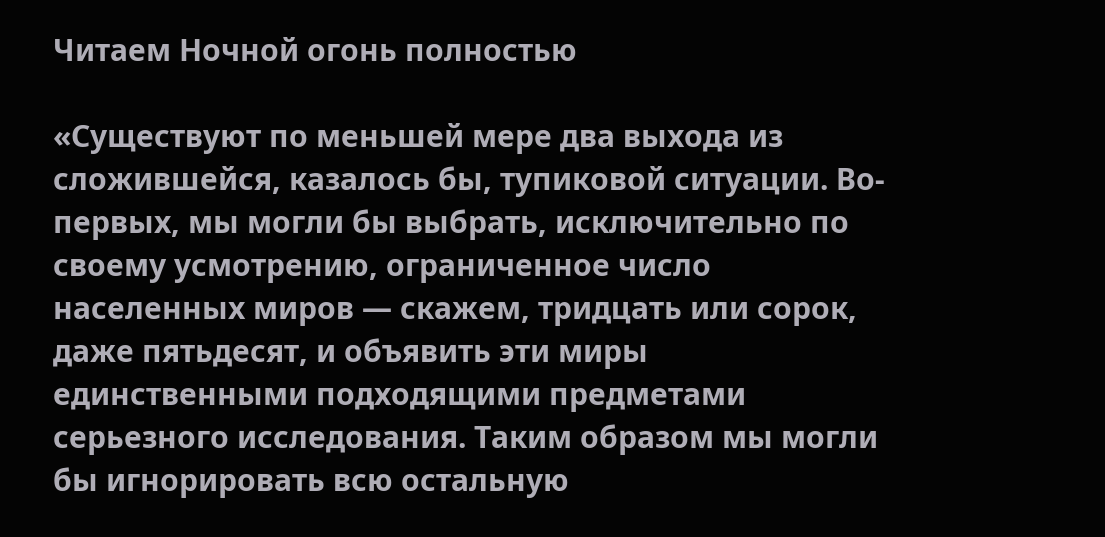Читаем Ночной огонь полностью

«Существуют по меньшей мере два выхода из сложившейся, казалось бы, тупиковой ситуации. Во-первых, мы могли бы выбрать, исключительно по своему усмотрению, ограниченное число населенных миров — скажем, тридцать или сорок, даже пятьдесят, и объявить эти миры единственными подходящими предметами серьезного исследования. Таким образом мы могли бы игнорировать всю остальную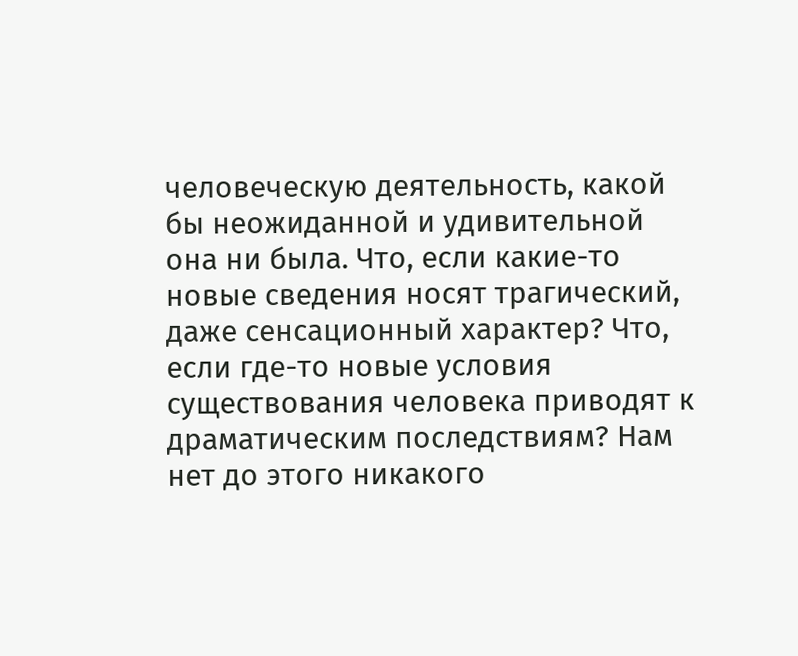человеческую деятельность, какой бы неожиданной и удивительной она ни была. Что, если какие-то новые сведения носят трагический, даже сенсационный характер? Что, если где-то новые условия существования человека приводят к драматическим последствиям? Нам нет до этого никакого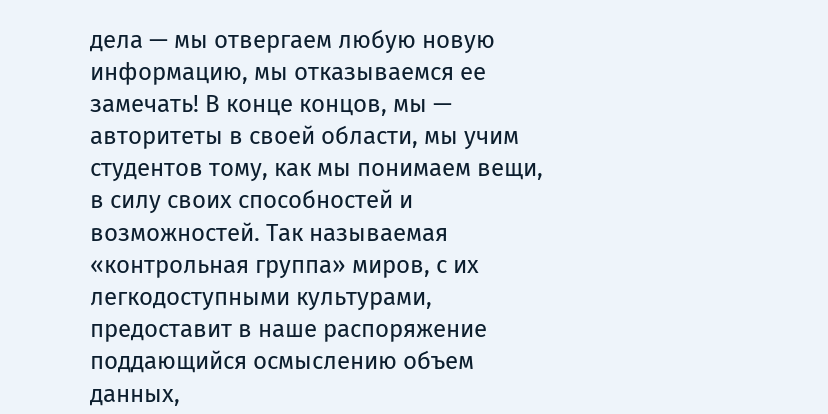дела — мы отвергаем любую новую информацию, мы отказываемся ее замечать! В конце концов, мы — авторитеты в своей области, мы учим студентов тому, как мы понимаем вещи, в силу своих способностей и возможностей. Так называемая «контрольная группа» миров, с их легкодоступными культурами, предоставит в наше распоряжение поддающийся осмыслению объем данных,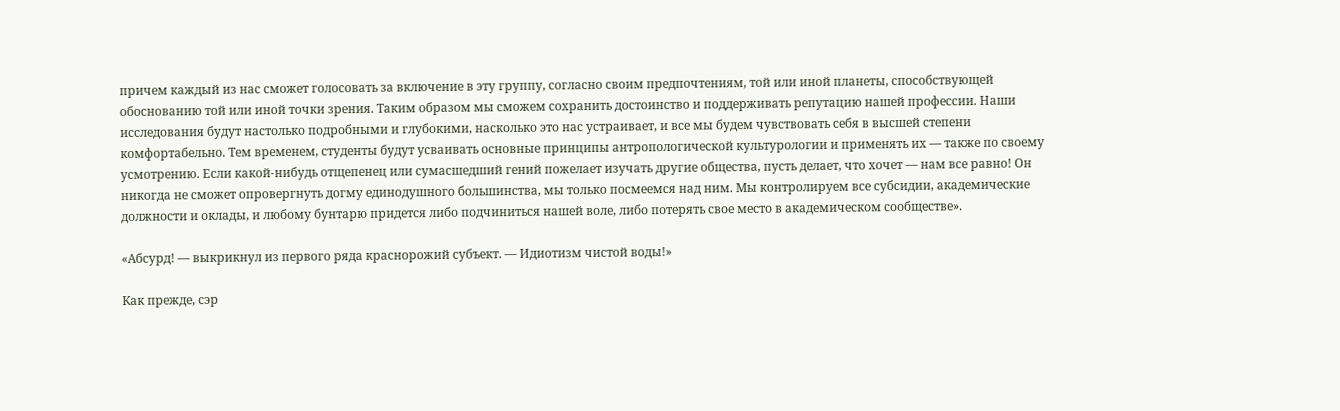причем каждый из нас сможет голосовать за включение в эту группу, согласно своим предпочтениям, той или иной планеты, способствующей обоснованию той или иной точки зрения. Таким образом мы сможем сохранить достоинство и поддерживать репутацию нашей профессии. Наши исследования будут настолько подробными и глубокими, насколько это нас устраивает, и все мы будем чувствовать себя в высшей степени комфортабельно. Тем временем, студенты будут усваивать основные принципы антропологической культурологии и применять их — также по своему усмотрению. Если какой-нибудь отщепенец или сумасшедший гений пожелает изучать другие общества, пусть делает, что хочет — нам все равно! Он никогда не сможет опровергнуть догму единодушного большинства, мы только посмеемся над ним. Мы контролируем все субсидии, академические должности и оклады, и любому бунтарю придется либо подчиниться нашей воле, либо потерять свое место в академическом сообществе».

«Абсурд! — выкрикнул из первого ряда краснорожий субъект. — Идиотизм чистой воды!»

Как прежде, сэр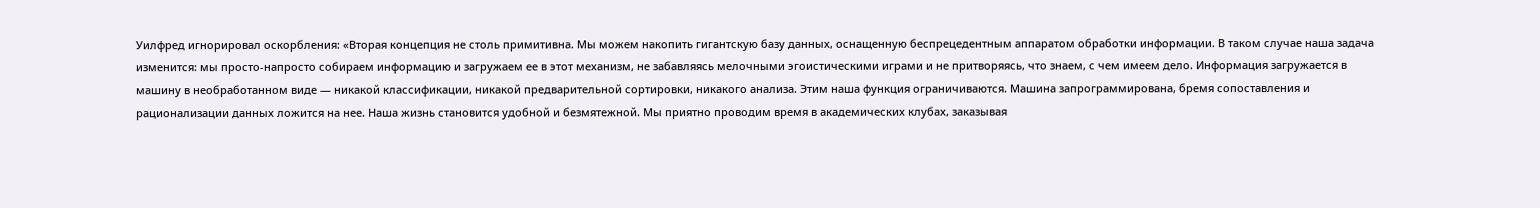Уилфред игнорировал оскорбления: «Вторая концепция не столь примитивна. Мы можем накопить гигантскую базу данных, оснащенную беспрецедентным аппаратом обработки информации. В таком случае наша задача изменится: мы просто-напросто собираем информацию и загружаем ее в этот механизм, не забавляясь мелочными эгоистическими играми и не притворяясь, что знаем, с чем имеем дело. Информация загружается в машину в необработанном виде — никакой классификации, никакой предварительной сортировки, никакого анализа. Этим наша функция ограничиваются. Машина запрограммирована, бремя сопоставления и рационализации данных ложится на нее. Наша жизнь становится удобной и безмятежной. Мы приятно проводим время в академических клубах, заказывая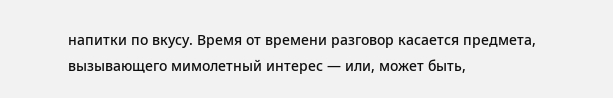напитки по вкусу. Время от времени разговор касается предмета, вызывающего мимолетный интерес — или, может быть,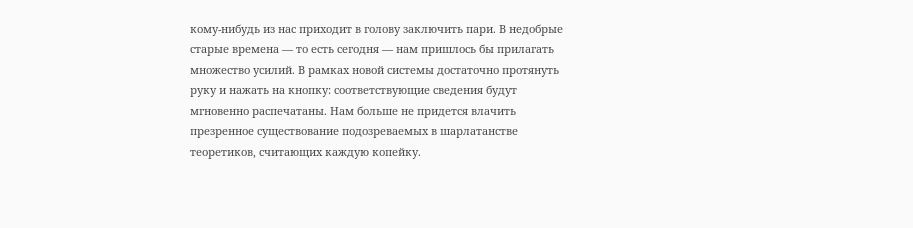кому-нибудь из нас приходит в голову заключить пари. В недобрые старые времена — то есть сегодня — нам пришлось бы прилагать множество усилий. В рамках новой системы достаточно протянуть руку и нажать на кнопку: соответствующие сведения будут мгновенно распечатаны. Нам больше не придется влачить презренное существование подозреваемых в шарлатанстве теоретиков, считающих каждую копейку.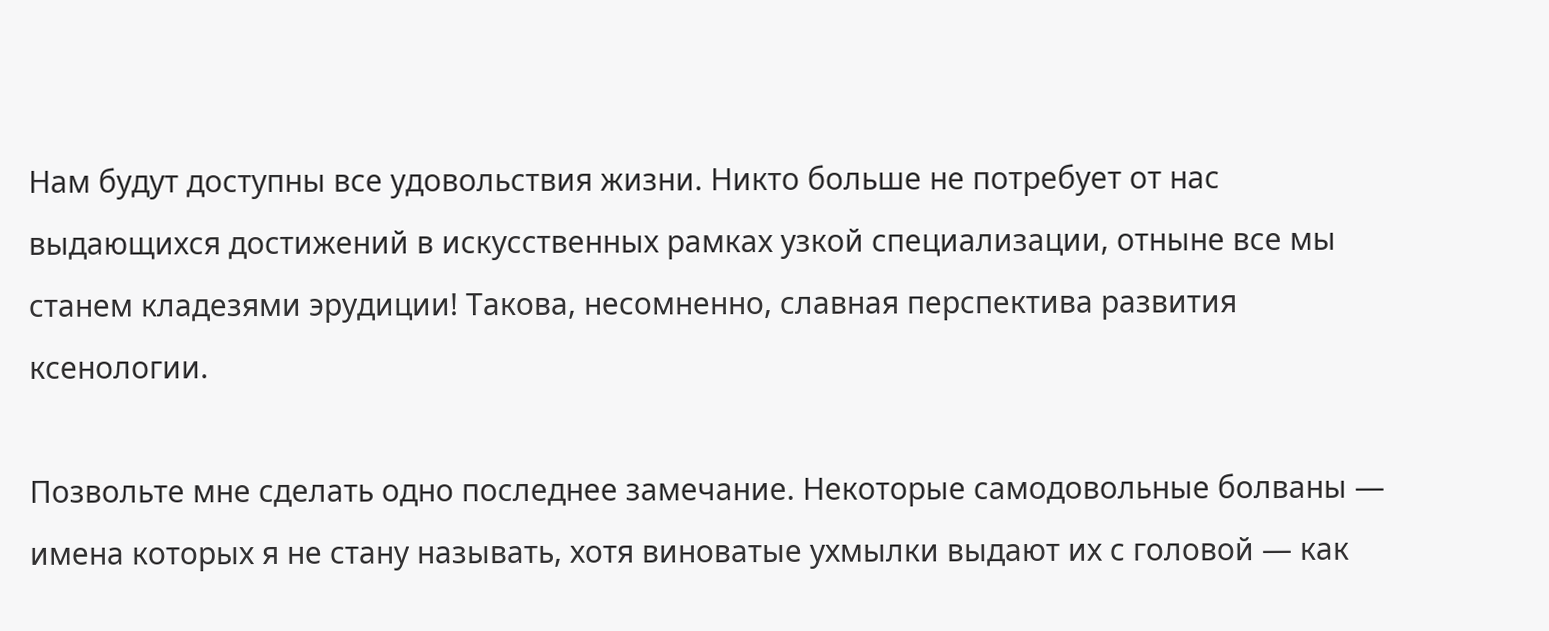Нам будут доступны все удовольствия жизни. Никто больше не потребует от нас выдающихся достижений в искусственных рамках узкой специализации, отныне все мы станем кладезями эрудиции! Такова, несомненно, славная перспектива развития ксенологии.

Позвольте мне сделать одно последнее замечание. Некоторые самодовольные болваны — имена которых я не стану называть, хотя виноватые ухмылки выдают их с головой — как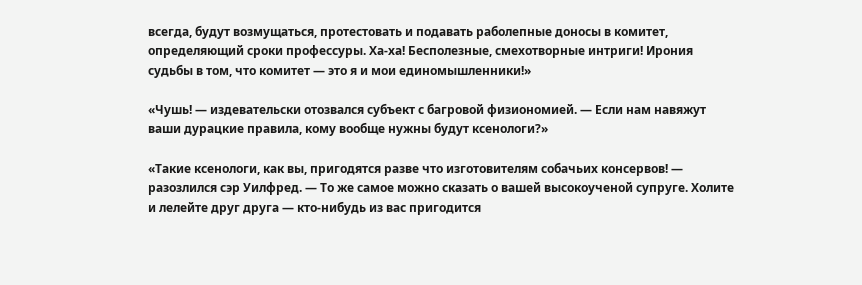всегда, будут возмущаться, протестовать и подавать раболепные доносы в комитет, определяющий сроки профессуры. Ха-ха! Бесполезные, смехотворные интриги! Ирония судьбы в том, что комитет — это я и мои единомышленники!»

«Чушь! — издевательски отозвался субъект с багровой физиономией. — Если нам навяжут ваши дурацкие правила, кому вообще нужны будут ксенологи?»

«Такие ксенологи, как вы, пригодятся разве что изготовителям собачьих консервов! — разозлился сэр Уилфред. — То же самое можно сказать о вашей высокоученой супруге. Холите и лелейте друг друга — кто-нибудь из вас пригодится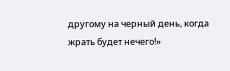другому на черный день, когда жрать будет нечего!»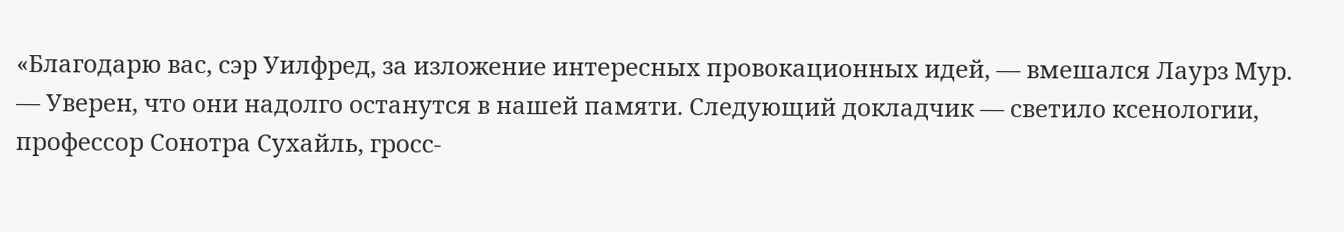«Благодарю вас, сэр Уилфред, за изложение интересных провокационных идей, — вмешался Лаурз Мур. — Уверен, что они надолго останутся в нашей памяти. Следующий докладчик — светило ксенологии, профессор Сонотра Сухайль, гросс-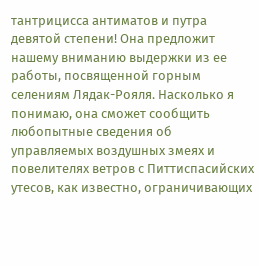тантрицисса антиматов и путра девятой степени! Она предложит нашему вниманию выдержки из ее работы, посвященной горным селениям Лядак-Рояля. Насколько я понимаю, она сможет сообщить любопытные сведения об управляемых воздушных змеях и повелителях ветров с Питтиспасийских утесов, как известно, ограничивающих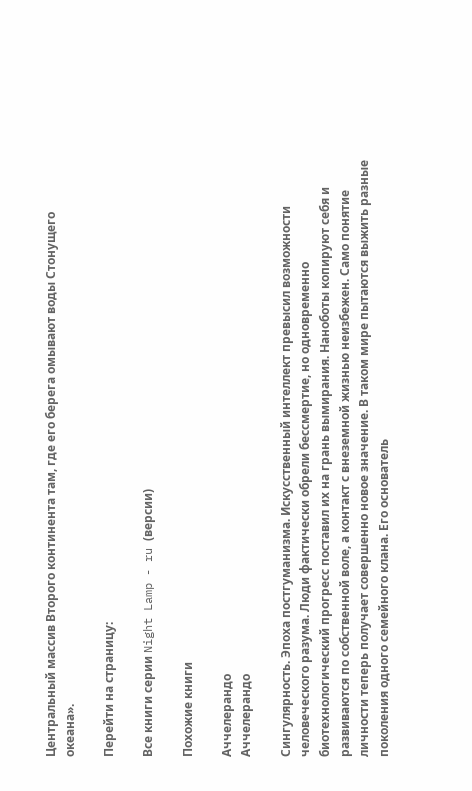Центральный массив Второго континента там, где его берега омывают воды Стонущего океана».

Перейти на страницу:

Все книги серии Night Lamp - ru (версии)

Похожие книги

Аччелерандо
Аччелерандо

Сингулярность. Эпоха постгуманизма. Искусственный интеллект превысил возможности человеческого разума. Люди фактически обрели бессмертие, но одновременно биотехнологический прогресс поставил их на грань вымирания. Наноботы копируют себя и развиваются по собственной воле, а контакт с внеземной жизнью неизбежен. Само понятие личности теперь получает совершенно новое значение. В таком мире пытаются выжить разные поколения одного семейного клана. Его основатель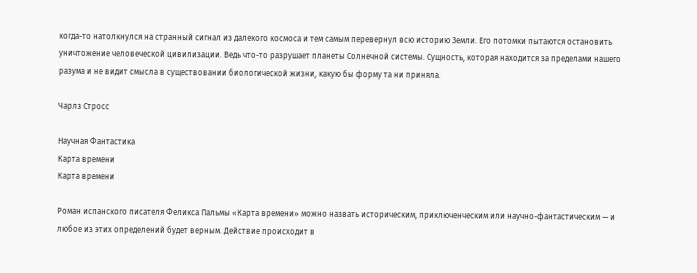когда-то натолкнулся на странный сигнал из далекого космоса и тем самым перевернул всю историю Земли. Его потомки пытаются остановить уничтожение человеческой цивилизации. Ведь что-то разрушает планеты Солнечной системы. Сущность, которая находится за пределами нашего разума и не видит смысла в существовании биологической жизни, какую бы форму та ни приняла.

Чарлз Стросс

Научная Фантастика
Карта времени
Карта времени

Роман испанского писателя Феликса Пальмы «Карта времени» можно назвать историческим, приключенческим или научно-фантастическим — и любое из этих определений будет верным. Действие происходит в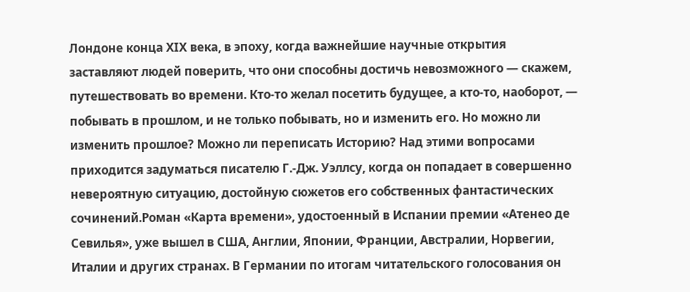Лондоне конца XIX века, в эпоху, когда важнейшие научные открытия заставляют людей поверить, что они способны достичь невозможного — скажем, путешествовать во времени. Кто-то желал посетить будущее, а кто-то, наоборот, — побывать в прошлом, и не только побывать, но и изменить его. Но можно ли изменить прошлое? Можно ли переписать Историю? Над этими вопросами приходится задуматься писателю Г.-Дж. Уэллсу, когда он попадает в совершенно невероятную ситуацию, достойную сюжетов его собственных фантастических сочинений.Роман «Карта времени», удостоенный в Испании премии «Атенео де Севилья», уже вышел в США, Англии, Японии, Франции, Австралии, Норвегии, Италии и других странах. В Германии по итогам читательского голосования он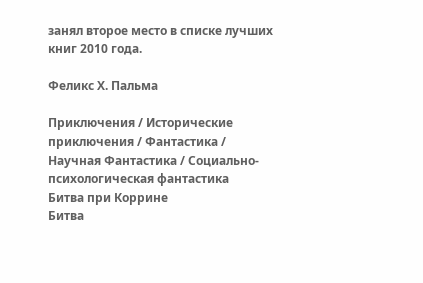занял второе место в списке лучших книг 2010 года.

Феликс Х. Пальма

Приключения / Исторические приключения / Фантастика / Научная Фантастика / Социально-психологическая фантастика
Битва при Коррине
Битва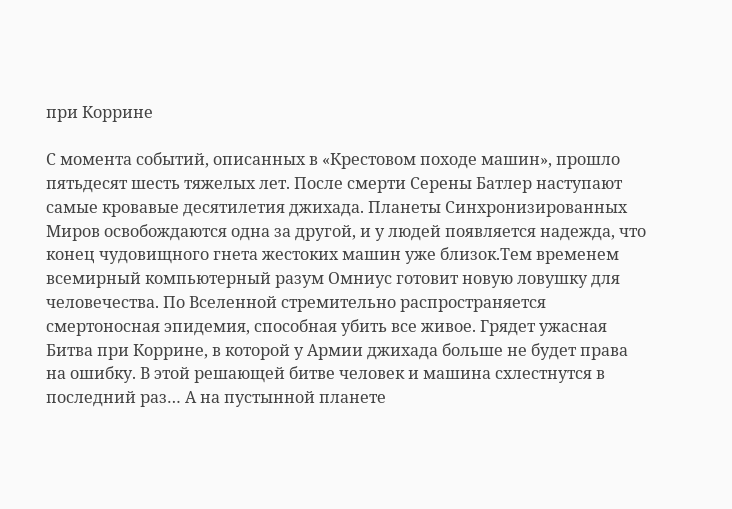при Коррине

С момента событий, описанных в «Крестовом походе машин», прошло пятьдесят шесть тяжелых лет. После смерти Серены Батлер наступают самые кровавые десятилетия джихада. Планеты Синхронизированных Миров освобождаются одна за другой, и у людей появляется надежда, что конец чудовищного гнета жестоких машин уже близок.Тем временем всемирный компьютерный разум Омниус готовит новую ловушку для человечества. По Вселенной стремительно распространяется смертоносная эпидемия, способная убить все живое. Грядет ужасная Битва при Коррине, в которой у Армии джихада больше не будет права на ошибку. В этой решающей битве человек и машина схлестнутся в последний раз… А на пустынной планете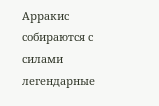Арракис собираются с силами легендарные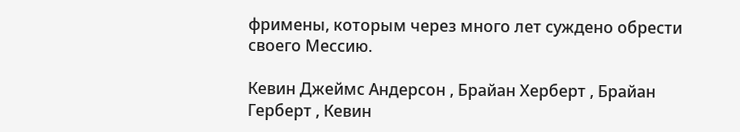фримены, которым через много лет суждено обрести своего Мессию.

Кевин Джеймс Андерсон , Брайан Херберт , Брайан Герберт , Кевин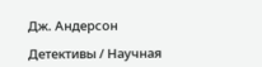Дж. Андерсон

Детективы / Научная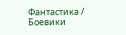Фантастика / Боевики